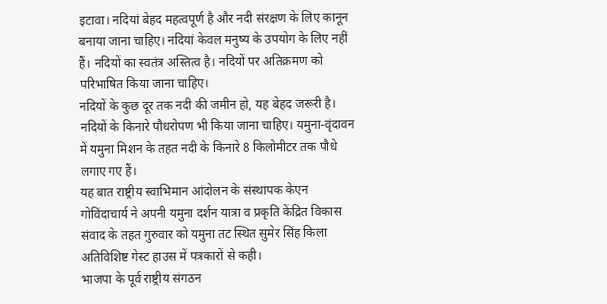इटावा। नदियां बेहद महत्वपूर्ण है और नदी संरक्षण के लिए कानून बनाया जाना चाहिए। नदियां केवल मनुष्य के उपयोग के लिए नहीं हैं। नदियों का स्वतंत्र अस्तित्व है। नदियों पर अतिक्रमण को परिभाषित किया जाना चाहिए।
नदियों के कुछ दूर तक नदी की जमीन हो, यह बेहद जरूरी है। नदियों के किनारे पौधरोपण भी किया जाना चाहिए। यमुना-वृंदावन में यमुना मिशन के तहत नदी के किनारे 8 किलोमीटर तक पौधे लगाए गए हैं।
यह बात राष्ट्रीय स्वाभिमान आंदोलन के संस्थापक केएन गोविंदाचार्य ने अपनी यमुना दर्शन यात्रा व प्रकृति केंद्रित विकास संवाद के तहत गुरुवार को यमुना तट स्थित सुमेर सिंह किला अतिविशिष्ट गेस्ट हाउस में पत्रकारों से कही।
भाजपा के पूर्व राष्ट्रीय संगठन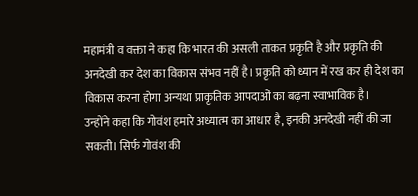महामंत्री व वक्ता ने कहा कि भारत की असली ताकत प्रकृति है और प्रकृति की अनदेखी कर देश का विकास संभव नहीं है। प्रकृति को ध्यान में रख कर ही देश का विकास करना होगा अन्यथा प्राकृतिक आपदाओं का बढ़ना स्वाभाविक है।
उन्होंने कहा कि गोवंश हमारे अध्यात्म का आधार है, इनकी अनदेखी नहीं की जा सकती। सिर्फ गोवंश की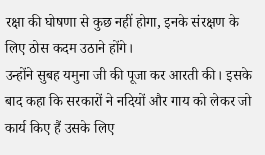रक्षा की घोषणा से कुछ नहीं होगा, इनके संरक्षण के लिए ठोस कदम उठाने होंगे।
उन्होंने सुबह यमुना जी की पूजा कर आरती की। इसके बाद कहा कि सरकारों ने नदियों और गाय को लेकर जो कार्य किए हैं उसके लिए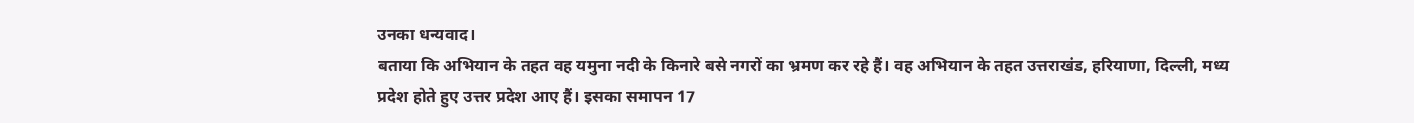उनका धन्यवाद।
बताया कि अभियान के तहत वह यमुना नदी के किनारे बसे नगरों का भ्रमण कर रहे हैं। वह अभियान के तहत उत्तराखंड, हरियाणा, दिल्ली, मध्य प्रदेश होते हुए उत्तर प्रदेश आए हैं। इसका समापन 17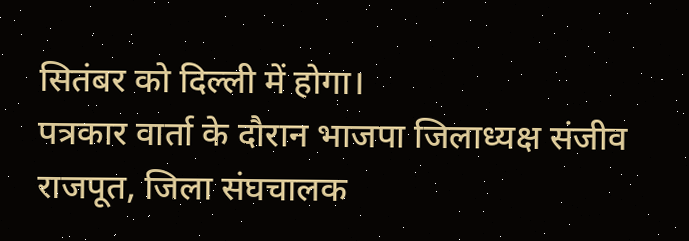सितंबर को दिल्ली में होगा।
पत्रकार वार्ता के दौरान भाजपा जिलाध्यक्ष संजीव राजपूत, जिला संघचालक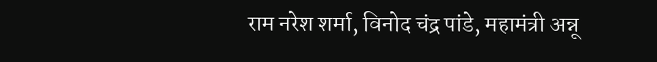राम नरेश शर्मा, विनोद चंद्र पांडे, महामंत्री अन्नू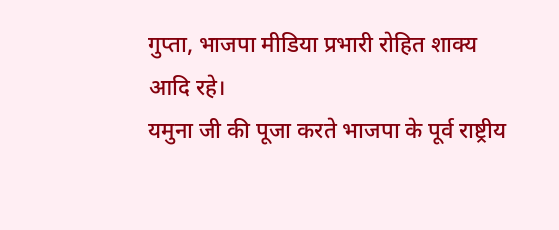गुप्ता, भाजपा मीडिया प्रभारी रोहित शाक्य आदि रहे।
यमुना जी की पूजा करते भाजपा के पूर्व राष्ट्रीय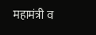महामंत्री व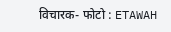विचारक- फोटो : ETAWAH